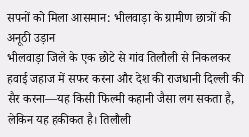सपनों को मिला आसमान: भीलवाड़ा के ग्रामीण छात्रों की अनूठी उड़ान
भीलवाड़ा जिले के एक छोटे से गांव तिलौली से निकलकर हवाई जहाज में सफर करना और देश की राजधानी दिल्ली की सैर करना—यह किसी फिल्मी कहानी जैसा लग सकता है, लेकिन यह हकीकत है। तिलौली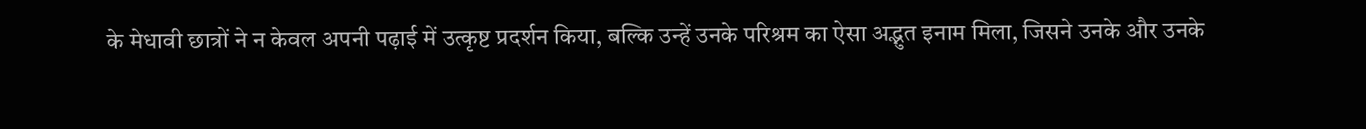के मेधावी छात्रों ने न केवल अपनी पढ़ाई में उत्कृष्ट प्रदर्शन किया, बल्कि उन्हें उनके परिश्रम का ऐसा अद्भुत इनाम मिला, जिसने उनके और उनके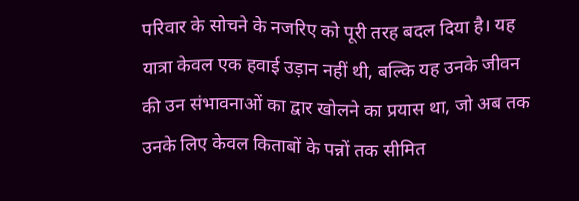परिवार के सोचने के नजरिए को पूरी तरह बदल दिया है। यह यात्रा केवल एक हवाई उड़ान नहीं थी, बल्कि यह उनके जीवन की उन संभावनाओं का द्वार खोलने का प्रयास था, जो अब तक उनके लिए केवल किताबों के पन्नों तक सीमित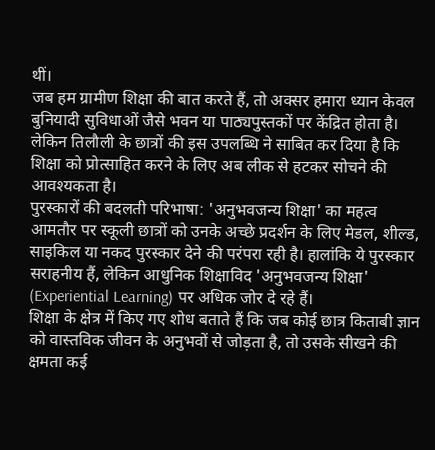थीं।
जब हम ग्रामीण शिक्षा की बात करते हैं, तो अक्सर हमारा ध्यान केवल बुनियादी सुविधाओं जैसे भवन या पाठ्यपुस्तकों पर केंद्रित होता है। लेकिन तिलौली के छात्रों की इस उपलब्धि ने साबित कर दिया है कि शिक्षा को प्रोत्साहित करने के लिए अब लीक से हटकर सोचने की आवश्यकता है।
पुरस्कारों की बदलती परिभाषा: 'अनुभवजन्य शिक्षा' का महत्व
आमतौर पर स्कूली छात्रों को उनके अच्छे प्रदर्शन के लिए मेडल, शील्ड, साइकिल या नकद पुरस्कार देने की परंपरा रही है। हालांकि ये पुरस्कार सराहनीय हैं, लेकिन आधुनिक शिक्षाविद 'अनुभवजन्य शिक्षा' (Experiential Learning) पर अधिक जोर दे रहे हैं।
शिक्षा के क्षेत्र में किए गए शोध बताते हैं कि जब कोई छात्र किताबी ज्ञान को वास्तविक जीवन के अनुभवों से जोड़ता है, तो उसके सीखने की क्षमता कई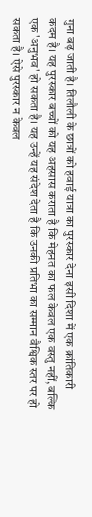गुना बढ़ जाती है। तिलौली के छात्रों को हवाई यात्रा का पुरस्कार देना इसी दिशा में एक क्रांतिकारी कदम है। यह पुरस्कार बच्चों को यह अहसास कराता है कि मेहनत का फल केवल एक वस्तु नहीं, बल्कि एक 'अनुभव' हो सकता है। यह उन्हें यह संदेश देता है कि उनकी प्रतिभा का सम्मान वैश्विक स्तर पर हो सकता है। ऐसे पुरस्कार न केवल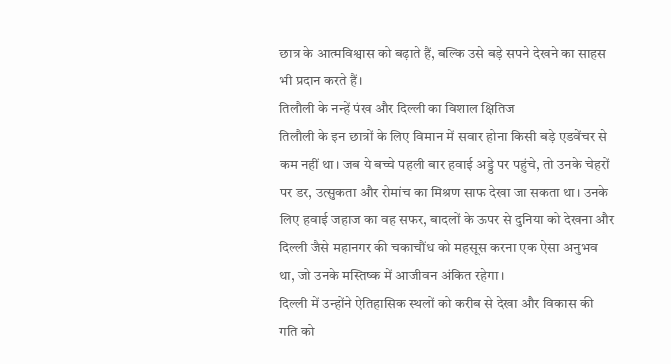छात्र के आत्मविश्वास को बढ़ाते हैं, बल्कि उसे बड़े सपने देखने का साहस भी प्रदान करते हैं।
तिलौली के नन्हें पंख और दिल्ली का विशाल क्षितिज
तिलौली के इन छात्रों के लिए विमान में सवार होना किसी बड़े एडवेंचर से कम नहीं था। जब ये बच्चे पहली बार हवाई अड्डे पर पहुंचे, तो उनके चेहरों पर डर, उत्सुकता और रोमांच का मिश्रण साफ देखा जा सकता था। उनके लिए हवाई जहाज का वह सफर, बादलों के ऊपर से दुनिया को देखना और दिल्ली जैसे महानगर की चकाचौंध को महसूस करना एक ऐसा अनुभव था, जो उनके मस्तिष्क में आजीवन अंकित रहेगा।
दिल्ली में उन्होंने ऐतिहासिक स्थलों को करीब से देखा और विकास की गति को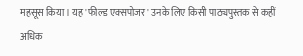महसूस किया। यह 'फील्ड एक्सपोजर' उनके लिए किसी पाठ्यपुस्तक से कहीं अधिक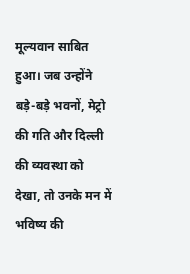मूल्यवान साबित हुआ। जब उन्होंने बड़े-बड़े भवनों, मेट्रो की गति और दिल्ली की व्यवस्था को देखा, तो उनके मन में भविष्य की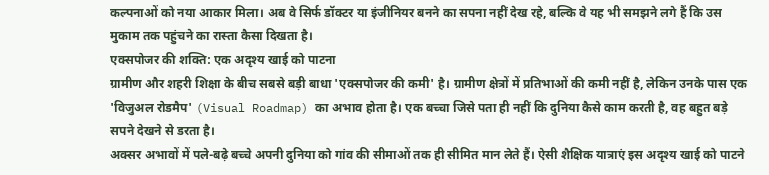कल्पनाओं को नया आकार मिला। अब वे सिर्फ डॉक्टर या इंजीनियर बनने का सपना नहीं देख रहे, बल्कि वे यह भी समझने लगे हैं कि उस मुकाम तक पहुंचने का रास्ता कैसा दिखता है।
एक्सपोजर की शक्ति: एक अदृश्य खाई को पाटना
ग्रामीण और शहरी शिक्षा के बीच सबसे बड़ी बाधा 'एक्सपोजर की कमी' है। ग्रामीण क्षेत्रों में प्रतिभाओं की कमी नहीं है, लेकिन उनके पास एक 'विजुअल रोडमैप' (Visual Roadmap) का अभाव होता है। एक बच्चा जिसे पता ही नहीं कि दुनिया कैसे काम करती है, वह बहुत बड़े सपने देखने से डरता है।
अक्सर अभावों में पले-बढ़े बच्चे अपनी दुनिया को गांव की सीमाओं तक ही सीमित मान लेते हैं। ऐसी शैक्षिक यात्राएं इस अदृश्य खाई को पाटने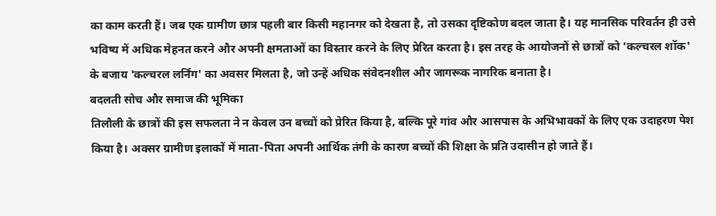का काम करती हैं। जब एक ग्रामीण छात्र पहली बार किसी महानगर को देखता है, तो उसका दृष्टिकोण बदल जाता है। यह मानसिक परिवर्तन ही उसे भविष्य में अधिक मेहनत करने और अपनी क्षमताओं का विस्तार करने के लिए प्रेरित करता है। इस तरह के आयोजनों से छात्रों को 'कल्चरल शॉक' के बजाय 'कल्चरल लर्निंग' का अवसर मिलता है, जो उन्हें अधिक संवेदनशील और जागरूक नागरिक बनाता है।
बदलती सोच और समाज की भूमिका
तिलौली के छात्रों की इस सफलता ने न केवल उन बच्चों को प्रेरित किया है, बल्कि पूरे गांव और आसपास के अभिभावकों के लिए एक उदाहरण पेश किया है। अक्सर ग्रामीण इलाकों में माता-पिता अपनी आर्थिक तंगी के कारण बच्चों की शिक्षा के प्रति उदासीन हो जाते हैं।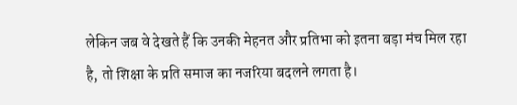लेकिन जब वे देखते हैं कि उनकी मेहनत और प्रतिभा को इतना बड़ा मंच मिल रहा है, तो शिक्षा के प्रति समाज का नजरिया बदलने लगता है।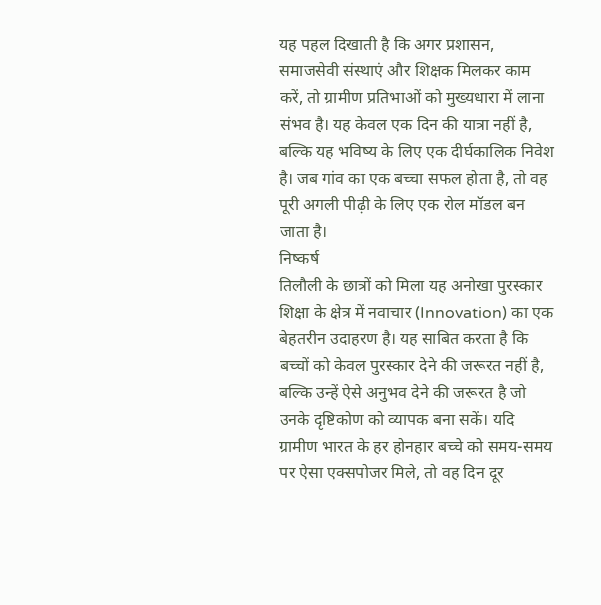यह पहल दिखाती है कि अगर प्रशासन, समाजसेवी संस्थाएं और शिक्षक मिलकर काम करें, तो ग्रामीण प्रतिभाओं को मुख्यधारा में लाना संभव है। यह केवल एक दिन की यात्रा नहीं है, बल्कि यह भविष्य के लिए एक दीर्घकालिक निवेश है। जब गांव का एक बच्चा सफल होता है, तो वह पूरी अगली पीढ़ी के लिए एक रोल मॉडल बन जाता है।
निष्कर्ष
तिलौली के छात्रों को मिला यह अनोखा पुरस्कार शिक्षा के क्षेत्र में नवाचार (Innovation) का एक बेहतरीन उदाहरण है। यह साबित करता है कि बच्चों को केवल पुरस्कार देने की जरूरत नहीं है, बल्कि उन्हें ऐसे अनुभव देने की जरूरत है जो उनके दृष्टिकोण को व्यापक बना सकें। यदि ग्रामीण भारत के हर होनहार बच्चे को समय-समय पर ऐसा एक्सपोजर मिले, तो वह दिन दूर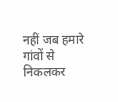नहीं जब हमारे गांवों से निकलकर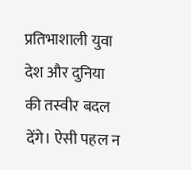प्रतिभाशाली युवा देश और दुनिया की तस्वीर बदल देंगे। ऐसी पहल न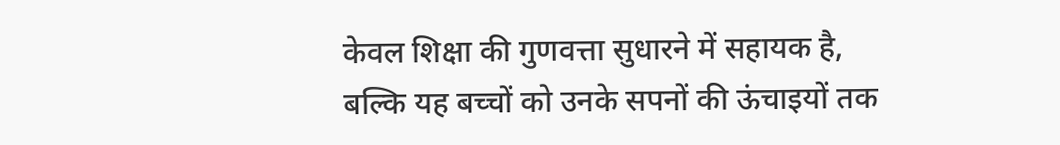केवल शिक्षा की गुणवत्ता सुधारने में सहायक है, बल्कि यह बच्चों को उनके सपनों की ऊंचाइयों तक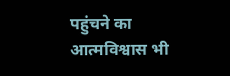पहुंचने का आत्मविश्वास भी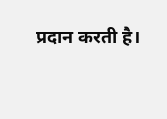प्रदान करती है।